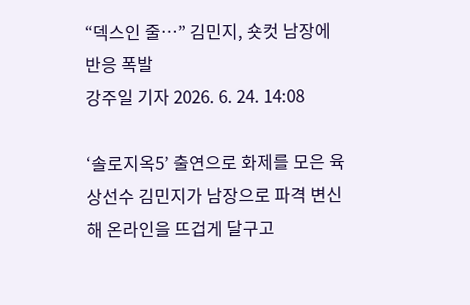“덱스인 줄…” 김민지, 숏컷 남장에 반응 폭발
강주일 기자 2026. 6. 24. 14:08

‘솔로지옥5’ 출연으로 화제를 모은 육상선수 김민지가 남장으로 파격 변신해 온라인을 뜨겁게 달구고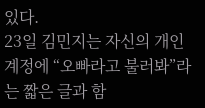있다.
23일 김민지는 자신의 개인 계정에 “오빠라고 불러봐”라는 짧은 글과 함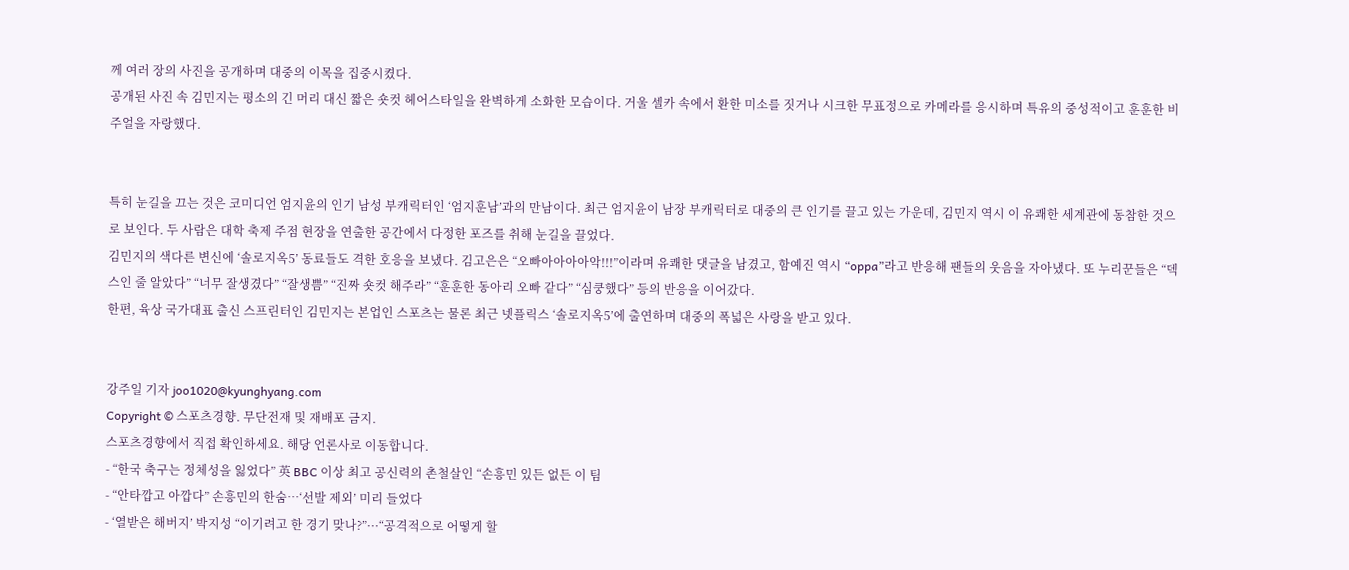께 여러 장의 사진을 공개하며 대중의 이목을 집중시켰다.
공개된 사진 속 김민지는 평소의 긴 머리 대신 짧은 숏컷 헤어스타일을 완벽하게 소화한 모습이다. 거울 셀카 속에서 환한 미소를 짓거나 시크한 무표정으로 카메라를 응시하며 특유의 중성적이고 훈훈한 비주얼을 자랑했다.


특히 눈길을 끄는 것은 코미디언 엄지윤의 인기 남성 부캐릭터인 ‘엄지훈남’과의 만남이다. 최근 엄지윤이 남장 부캐릭터로 대중의 큰 인기를 끌고 있는 가운데, 김민지 역시 이 유쾌한 세계관에 동참한 것으로 보인다. 두 사람은 대학 축제 주점 현장을 연출한 공간에서 다정한 포즈를 취해 눈길을 끌었다.
김민지의 색다른 변신에 ‘솔로지옥5’ 동료들도 격한 호응을 보냈다. 김고은은 “오빠아아아아악!!!”이라며 유쾌한 댓글을 남겼고, 함예진 역시 “oppa”라고 반응해 팬들의 웃음을 자아냈다. 또 누리꾼들은 “덱스인 줄 알았다” “너무 잘생겼다” “잘생쁨” “진짜 숏컷 해주라” “훈훈한 동아리 오빠 같다” “심쿵했다” 등의 반응을 이어갔다.
한편, 육상 국가대표 출신 스프린터인 김민지는 본업인 스포츠는 물론 최근 넷플릭스 ‘솔로지옥5’에 출연하며 대중의 폭넓은 사랑을 받고 있다.


강주일 기자 joo1020@kyunghyang.com
Copyright © 스포츠경향. 무단전재 및 재배포 금지.
스포츠경향에서 직접 확인하세요. 해당 언론사로 이동합니다.
- “한국 축구는 정체성을 잃었다” 英 BBC 이상 최고 공신력의 촌철살인 “손흥민 있든 없든 이 팀
- “안타깝고 아깝다” 손흥민의 한숨…‘선발 제외’ 미리 들었다
- ‘열받은 해버지’ 박지성 “이기려고 한 경기 맞나?”···“공격적으로 어떻게 할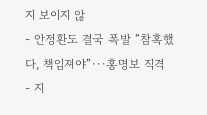지 보이지 않
- 안정환도 결국 폭발 “참혹했다, 책임져야”···홍명보 직격
- 지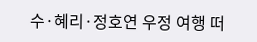수·혜리·정호연 우정 여행 떠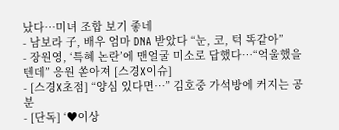났다…미녀 조합 보기 좋네
- 남보라 子, 배우 엄마 DNA 받았다 “눈, 코, 턱 똑같아”
- 장원영, ‘특혜 논란’에 맨얼굴 미소로 답했다…“억울했을 텐데” 응원 쏟아져 [스경X이슈]
- [스경X초점] “양심 있다면…” 김호중 가석방에 커지는 공분
- [단독] ‘♥이상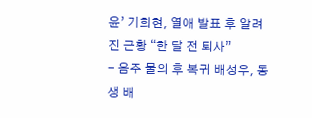윤’ 기희현, 열애 발표 후 알려진 근황 “한 달 전 퇴사”
- 음주 물의 후 복귀 배성우, 동생 배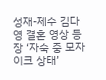성재-제수 김다영 결혼 영상 등장 ‘자숙 중 모자이크 상태’